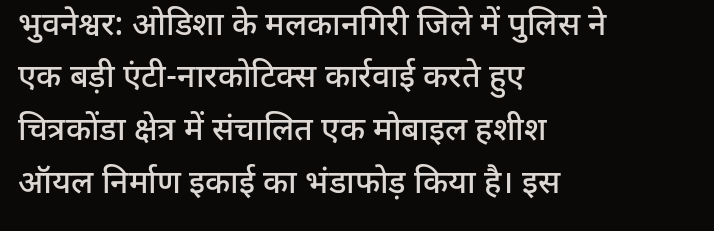भुवनेश्वर: ओडिशा के मलकानगिरी जिले में पुलिस ने एक बड़ी एंटी-नारकोटिक्स कार्रवाई करते हुए चित्रकोंडा क्षेत्र में संचालित एक मोबाइल हशीश ऑयल निर्माण इकाई का भंडाफोड़ किया है। इस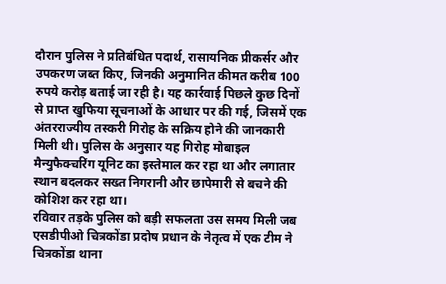दौरान पुलिस ने प्रतिबंधित पदार्थ, रासायनिक प्रीकर्सर और उपकरण जब्त किए, जिनकी अनुमानित कीमत करीब 100 रुपये करोड़ बताई जा रही है। यह कार्रवाई पिछले कुछ दिनों से प्राप्त खुफिया सूचनाओं के आधार पर की गई, जिसमें एक अंतरराज्यीय तस्करी गिरोह के सक्रिय होने की जानकारी मिली थी। पुलिस के अनुसार यह गिरोह मोबाइल मैन्युफैक्चरिंग यूनिट का इस्तेमाल कर रहा था और लगातार स्थान बदलकर सख्त निगरानी और छापेमारी से बचने की कोशिश कर रहा था।
रविवार तड़के पुलिस को बड़ी सफलता उस समय मिली जब एसडीपीओ चित्रकोंडा प्रदोष प्रधान के नेतृत्व में एक टीम ने चित्रकोंडा थाना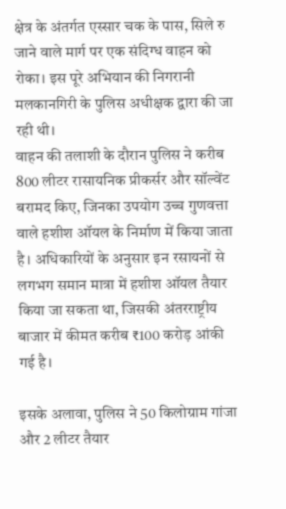क्षेत्र के अंतर्गत एस्सार चक के पास, सिले रु जाने वाले मार्ग पर एक संदिग्ध वाहन को रोका। इस पूरे अभियान की निगरानी मलकानगिरी के पुलिस अधीक्षक द्वारा की जा रही थी।
वाहन की तलाशी के दौरान पुलिस ने करीब 800 लीटर रासायनिक प्रीकर्सर और सॉल्वेंट बरामद किए, जिनका उपयोग उच्च गुणवत्ता वाले हशीश ऑयल के निर्माण में किया जाता है। अधिकारियों के अनुसार इन रसायनों से लगभग समान मात्रा में हशीश ऑयल तैयार किया जा सकता था, जिसकी अंतरराष्ट्रीय बाजार में कीमत करीब ₹100 करोड़ आंकी गई है।

इसके अलावा, पुलिस ने 50 किलोग्राम गांजा और 2 लीटर तैयार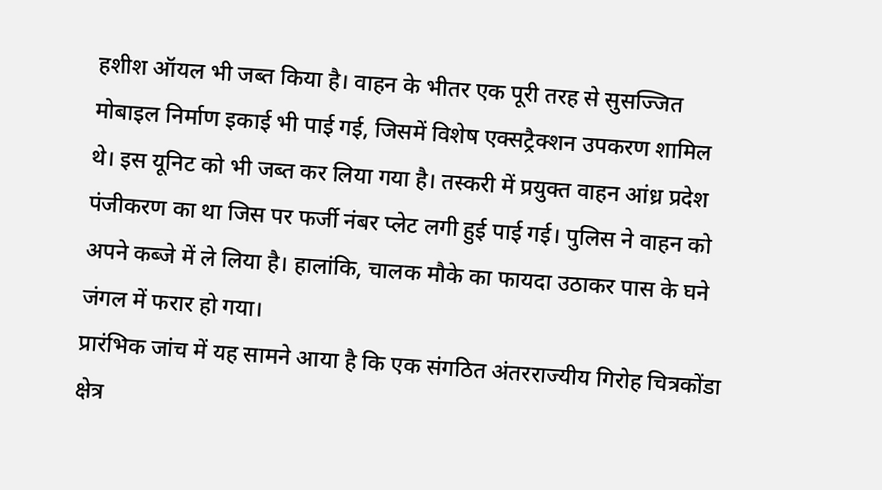हशीश ऑयल भी जब्त किया है। वाहन के भीतर एक पूरी तरह से सुसज्जित मोबाइल निर्माण इकाई भी पाई गई, जिसमें विशेष एक्सट्रैक्शन उपकरण शामिल थे। इस यूनिट को भी जब्त कर लिया गया है। तस्करी में प्रयुक्त वाहन आंध्र प्रदेश पंजीकरण का था जिस पर फर्जी नंबर प्लेट लगी हुई पाई गई। पुलिस ने वाहन को अपने कब्जे में ले लिया है। हालांकि, चालक मौके का फायदा उठाकर पास के घने जंगल में फरार हो गया।
प्रारंभिक जांच में यह सामने आया है कि एक संगठित अंतरराज्यीय गिरोह चित्रकोंडा क्षेत्र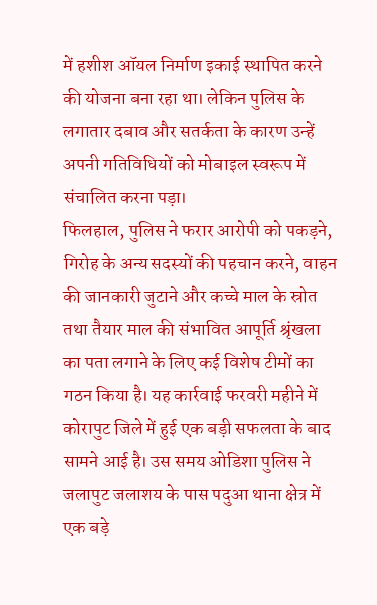में हशीश ऑयल निर्माण इकाई स्थापित करने की योजना बना रहा था। लेकिन पुलिस के लगातार दबाव और सतर्कता के कारण उन्हें अपनी गतिविधियों को मोबाइल स्वरूप में संचालित करना पड़ा।
फिलहाल, पुलिस ने फरार आरोपी को पकड़ने, गिरोह के अन्य सदस्यों की पहचान करने, वाहन की जानकारी जुटाने और कच्चे माल के स्रोत तथा तैयार माल की संभावित आपूर्ति श्रृंखला का पता लगाने के लिए कई विशेष टीमों का गठन किया है। यह कार्रवाई फरवरी महीने में कोरापुट जिले में हुई एक बड़ी सफलता के बाद सामने आई है। उस समय ओडिशा पुलिस ने जलापुट जलाशय के पास पदुआ थाना क्षेत्र में एक बड़े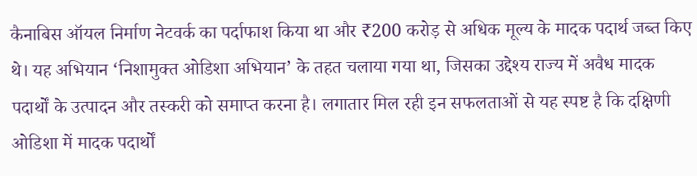कैनाबिस ऑयल निर्माण नेटवर्क का पर्दाफाश किया था और ₹200 करोड़ से अधिक मूल्य के मादक पदार्थ जब्त किए थे। यह अभियान ‘निशामुक्त ओडिशा अभियान’ के तहत चलाया गया था, जिसका उद्देश्य राज्य में अवैध मादक पदार्थों के उत्पादन और तस्करी को समाप्त करना है। लगातार मिल रही इन सफलताओं से यह स्पष्ट है कि दक्षिणी ओडिशा में मादक पदार्थों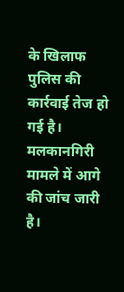के खिलाफ पुलिस की कार्रवाई तेज हो गई है। मलकानगिरी मामले में आगे की जांच जारी है।